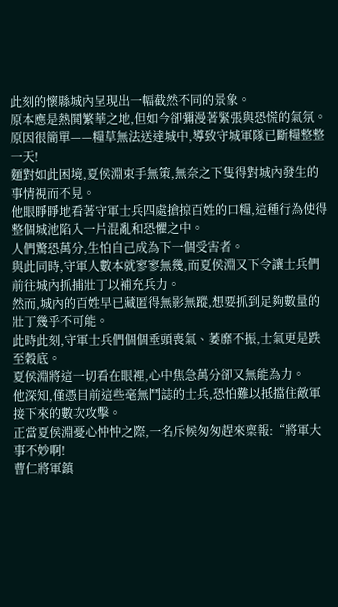此刻的懷縣城內呈現出一幅截然不同的景象。
原本應是熱鬨繁華之地,但如今卻彌漫著緊張與恐慌的氣氛。
原因很簡單——糧草無法送達城中,導致守城軍隊已斷糧整整一天!
麵對如此困境,夏侯淵束手無策,無奈之下隻得對城內發生的事情視而不見。
他眼睜睜地看著守軍士兵四處搶掠百姓的口糧,這種行為使得整個城池陷入一片混亂和恐懼之中。
人們驚恐萬分,生怕自己成為下一個受害者。
與此同時,守軍人數本就寥寥無幾,而夏侯淵又下令讓士兵們前往城內抓捕壯丁以補充兵力。
然而,城內的百姓早已藏匿得無影無蹤,想要抓到足夠數量的壯丁幾乎不可能。
此時此刻,守軍士兵們個個垂頭喪氣、萎靡不振,士氣更是跌至穀底。
夏侯淵將這一切看在眼裡,心中焦急萬分卻又無能為力。
他深知,僅憑目前這些毫無鬥誌的士兵,恐怕難以抵擋住敵軍接下來的數次攻擊。
正當夏侯淵憂心忡忡之際,一名斥候匆匆趕來稟報:“將軍大事不妙啊!
曹仁將軍鎮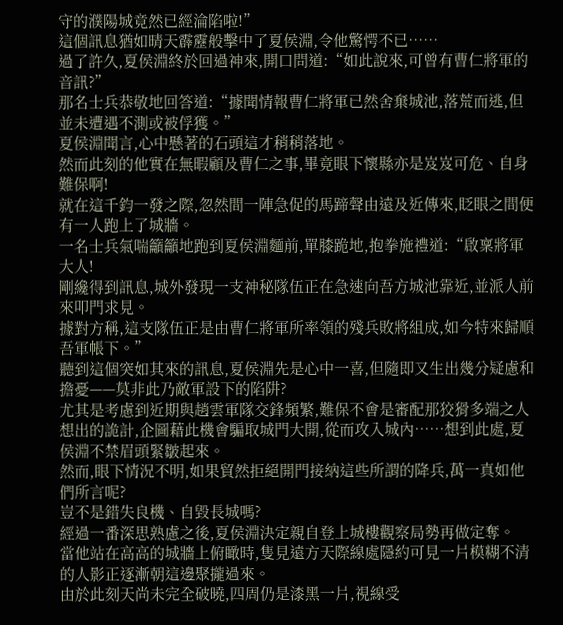守的濮陽城竟然已經淪陷啦!”
這個訊息猶如晴天霹靂般擊中了夏侯淵,令他驚愕不已……
過了許久,夏侯淵終於回過神來,開口問道:“如此說來,可曾有曹仁將軍的音訊?”
那名士兵恭敬地回答道:“據聞情報曹仁將軍已然舍棄城池,落荒而逃,但並未遭遇不測或被俘獲。”
夏侯淵聞言,心中懸著的石頭這才稍稍落地。
然而此刻的他實在無暇顧及曹仁之事,畢竟眼下懷縣亦是岌岌可危、自身難保啊!
就在這千鈞一發之際,忽然間一陣急促的馬蹄聲由遠及近傳來,眨眼之間便有一人跑上了城牆。
一名士兵氣喘籲籲地跑到夏侯淵麵前,單膝跪地,抱拳施禮道:“啟稟將軍大人!
剛纔得到訊息,城外發現一支神秘隊伍正在急速向吾方城池靠近,並派人前來叩門求見。
據對方稱,這支隊伍正是由曹仁將軍所率領的殘兵敗將組成,如今特來歸順吾軍帳下。”
聽到這個突如其來的訊息,夏侯淵先是心中一喜,但隨即又生出幾分疑慮和擔憂——莫非此乃敵軍設下的陷阱?
尤其是考慮到近期與趙雲軍隊交鋒頻繁,難保不會是審配那狡猾多端之人想出的詭計,企圖藉此機會騙取城門大開,從而攻入城內……想到此處,夏侯淵不禁眉頭緊皺起來。
然而,眼下情況不明,如果貿然拒絕開門接納這些所謂的降兵,萬一真如他們所言呢?
豈不是錯失良機、自毀長城嗎?
經過一番深思熟慮之後,夏侯淵決定親自登上城樓觀察局勢再做定奪。
當他站在高高的城牆上俯瞰時,隻見遠方天際線處隱約可見一片模糊不清的人影正逐漸朝這邊聚攏過來。
由於此刻天尚未完全破曉,四周仍是漆黑一片,視線受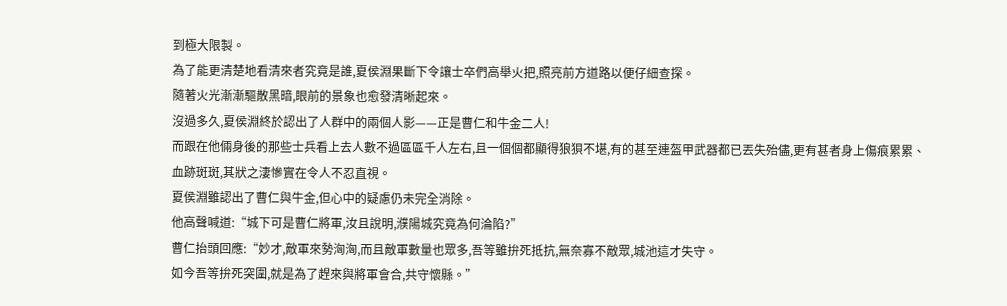到極大限製。
為了能更清楚地看清來者究竟是誰,夏侯淵果斷下令讓士卒們高舉火把,照亮前方道路以便仔細查探。
隨著火光漸漸驅散黑暗,眼前的景象也愈發清晰起來。
沒過多久,夏侯淵終於認出了人群中的兩個人影——正是曹仁和牛金二人!
而跟在他倆身後的那些士兵看上去人數不過區區千人左右,且一個個都顯得狼狽不堪,有的甚至連盔甲武器都已丟失殆儘,更有甚者身上傷痕累累、血跡斑斑,其狀之淒慘實在令人不忍直視。
夏侯淵雖認出了曹仁與牛金,但心中的疑慮仍未完全消除。
他高聲喊道:“城下可是曹仁將軍,汝且說明,濮陽城究竟為何淪陷?”
曹仁抬頭回應:“妙才,敵軍來勢洶洶,而且敵軍數量也眾多,吾等雖拚死抵抗,無奈寡不敵眾,城池這才失守。
如今吾等拚死突圍,就是為了趕來與將軍會合,共守懷縣。”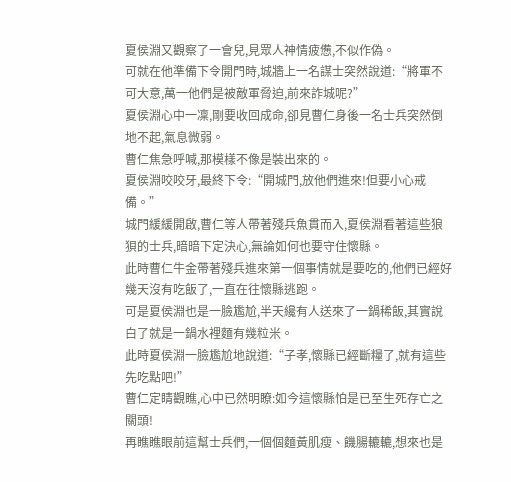夏侯淵又觀察了一會兒,見眾人神情疲憊,不似作偽。
可就在他準備下令開門時,城牆上一名謀士突然說道:“將軍不可大意,萬一他們是被敵軍脅迫,前來詐城呢?”
夏侯淵心中一凜,剛要收回成命,卻見曹仁身後一名士兵突然倒地不起,氣息微弱。
曹仁焦急呼喊,那模樣不像是裝出來的。
夏侯淵咬咬牙,最終下令:“開城門,放他們進來!但要小心戒備。”
城門緩緩開啟,曹仁等人帶著殘兵魚貫而入,夏侯淵看著這些狼狽的士兵,暗暗下定決心,無論如何也要守住懷縣。
此時曹仁牛金帶著殘兵進來第一個事情就是要吃的,他們已經好幾天沒有吃飯了,一直在往懷縣逃跑。
可是夏侯淵也是一臉尷尬,半天纔有人送來了一鍋稀飯,其實說白了就是一鍋水裡麵有幾粒米。
此時夏侯淵一臉尷尬地說道:“子孝,懷縣已經斷糧了,就有這些先吃點吧!”
曹仁定睛觀瞧,心中已然明瞭:如今這懷縣怕是已至生死存亡之關頭!
再瞧瞧眼前這幫士兵們,一個個麵黃肌瘦、饑腸轆轆,想來也是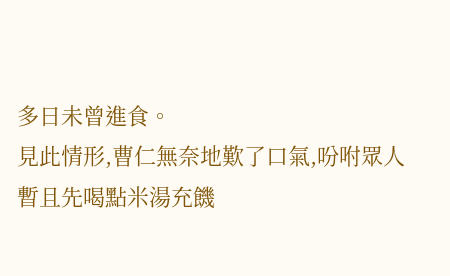多日未曾進食。
見此情形,曹仁無奈地歎了口氣,吩咐眾人暫且先喝點米湯充饑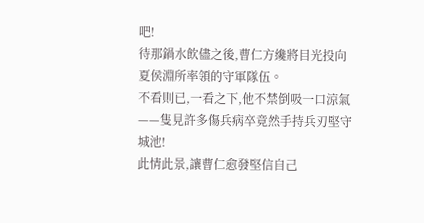吧!
待那鍋水飲儘之後,曹仁方纔將目光投向夏侯淵所率領的守軍隊伍。
不看則已,一看之下,他不禁倒吸一口涼氣——隻見許多傷兵病卒竟然手持兵刃堅守城池!
此情此景,讓曹仁愈發堅信自己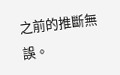之前的推斷無誤。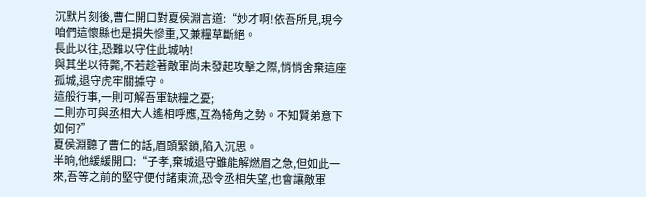沉默片刻後,曹仁開口對夏侯淵言道:“妙才啊!依吾所見,現今咱們這懷縣也是損失慘重,又兼糧草斷絕。
長此以往,恐難以守住此城呐!
與其坐以待斃,不若趁著敵軍尚未發起攻擊之際,悄悄舍棄這座孤城,退守虎牢關據守。
這般行事,一則可解吾軍缺糧之憂;
二則亦可與丞相大人遙相呼應,互為犄角之勢。不知賢弟意下如何?”
夏侯淵聽了曹仁的話,眉頭緊鎖,陷入沉思。
半晌,他緩緩開口:“子孝,棄城退守雖能解燃眉之急,但如此一來,吾等之前的堅守便付諸東流,恐令丞相失望,也會讓敵軍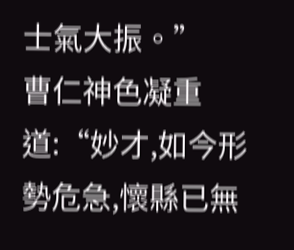士氣大振。”
曹仁神色凝重道:“妙才,如今形勢危急,懷縣已無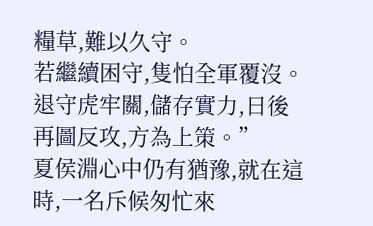糧草,難以久守。
若繼續困守,隻怕全軍覆沒。
退守虎牢關,儲存實力,日後再圖反攻,方為上策。”
夏侯淵心中仍有猶豫,就在這時,一名斥候匆忙來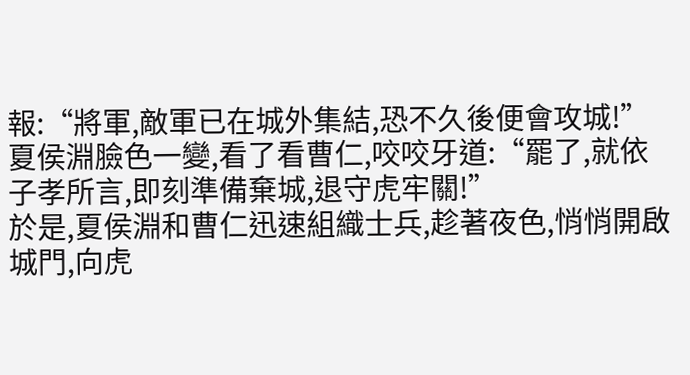報:“將軍,敵軍已在城外集結,恐不久後便會攻城!”
夏侯淵臉色一變,看了看曹仁,咬咬牙道:“罷了,就依子孝所言,即刻準備棄城,退守虎牢關!”
於是,夏侯淵和曹仁迅速組織士兵,趁著夜色,悄悄開啟城門,向虎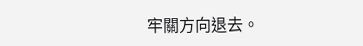牢關方向退去。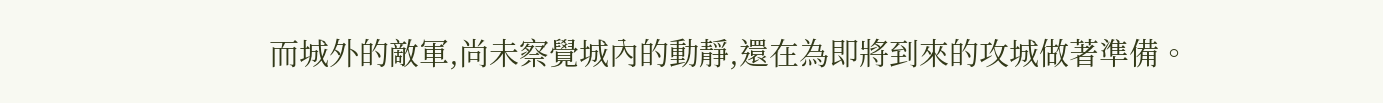而城外的敵軍,尚未察覺城內的動靜,還在為即將到來的攻城做著準備。